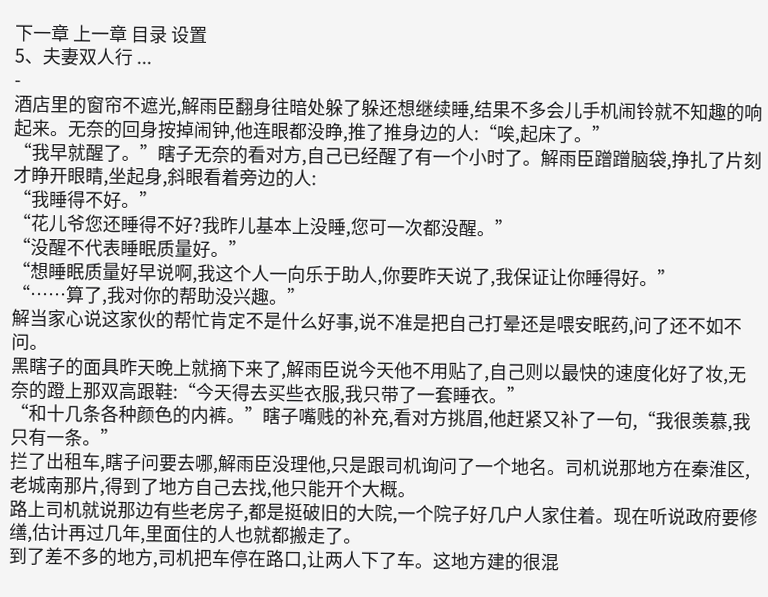下一章 上一章 目录 设置
5、夫妻双人行 ...
-
酒店里的窗帘不遮光,解雨臣翻身往暗处躲了躲还想继续睡,结果不多会儿手机闹铃就不知趣的响起来。无奈的回身按掉闹钟,他连眼都没睁,推了推身边的人:“唉,起床了。”
“我早就醒了。”瞎子无奈的看对方,自己已经醒了有一个小时了。解雨臣蹭蹭脑袋,挣扎了片刻才睁开眼睛,坐起身,斜眼看着旁边的人:
“我睡得不好。”
“花儿爷您还睡得不好?我昨儿基本上没睡,您可一次都没醒。”
“没醒不代表睡眠质量好。”
“想睡眠质量好早说啊,我这个人一向乐于助人,你要昨天说了,我保证让你睡得好。”
“……算了,我对你的帮助没兴趣。”
解当家心说这家伙的帮忙肯定不是什么好事,说不准是把自己打晕还是喂安眠药,问了还不如不问。
黑瞎子的面具昨天晚上就摘下来了,解雨臣说今天他不用贴了,自己则以最快的速度化好了妆,无奈的蹬上那双高跟鞋:“今天得去买些衣服,我只带了一套睡衣。”
“和十几条各种颜色的内裤。”瞎子嘴贱的补充,看对方挑眉,他赶紧又补了一句,“我很羡慕,我只有一条。”
拦了出租车,瞎子问要去哪,解雨臣没理他,只是跟司机询问了一个地名。司机说那地方在秦淮区,老城南那片,得到了地方自己去找,他只能开个大概。
路上司机就说那边有些老房子,都是挺破旧的大院,一个院子好几户人家住着。现在听说政府要修缮,估计再过几年,里面住的人也就都搬走了。
到了差不多的地方,司机把车停在路口,让两人下了车。这地方建的很混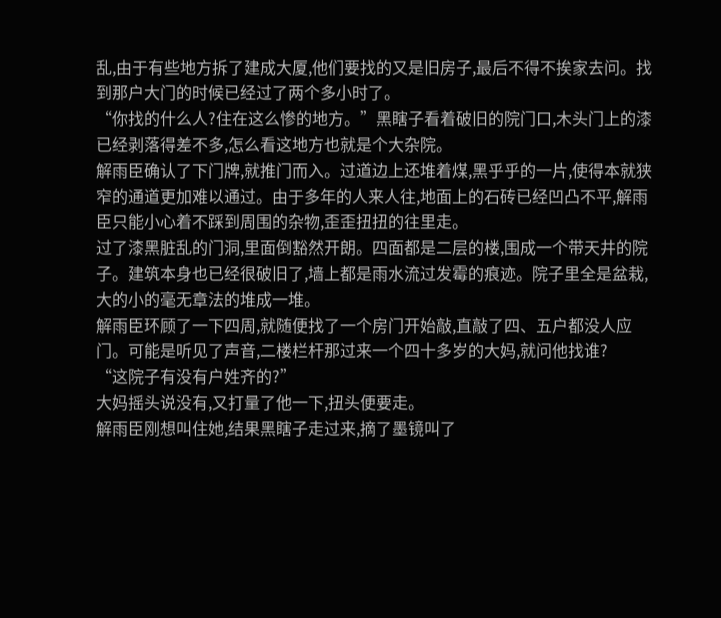乱,由于有些地方拆了建成大厦,他们要找的又是旧房子,最后不得不挨家去问。找到那户大门的时候已经过了两个多小时了。
“你找的什么人?住在这么惨的地方。”黑瞎子看着破旧的院门口,木头门上的漆已经剥落得差不多,怎么看这地方也就是个大杂院。
解雨臣确认了下门牌,就推门而入。过道边上还堆着煤,黑乎乎的一片,使得本就狭窄的通道更加难以通过。由于多年的人来人往,地面上的石砖已经凹凸不平,解雨臣只能小心着不踩到周围的杂物,歪歪扭扭的往里走。
过了漆黑脏乱的门洞,里面倒豁然开朗。四面都是二层的楼,围成一个带天井的院子。建筑本身也已经很破旧了,墙上都是雨水流过发霉的痕迹。院子里全是盆栽,大的小的毫无章法的堆成一堆。
解雨臣环顾了一下四周,就随便找了一个房门开始敲,直敲了四、五户都没人应门。可能是听见了声音,二楼栏杆那过来一个四十多岁的大妈,就问他找谁?
“这院子有没有户姓齐的?”
大妈摇头说没有,又打量了他一下,扭头便要走。
解雨臣刚想叫住她,结果黑瞎子走过来,摘了墨镜叫了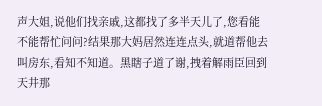声大姐,说他们找亲戚,这都找了多半天儿了,您看能不能帮忙问问?结果那大妈居然连连点头,就道帮他去叫房东,看知不知道。黑瞎子道了谢,拽着解雨臣回到天井那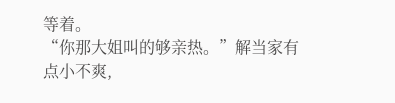等着。
“你那大姐叫的够亲热。”解当家有点小不爽,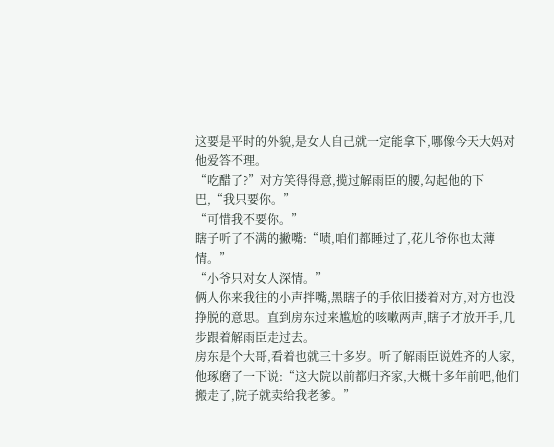这要是平时的外貌,是女人自己就一定能拿下,哪像今天大妈对他爱答不理。
“吃醋了?”对方笑得得意,揽过解雨臣的腰,勾起他的下巴,“我只要你。”
“可惜我不要你。”
瞎子听了不满的撇嘴:“啧,咱们都睡过了,花儿爷你也太薄情。”
“小爷只对女人深情。”
俩人你来我往的小声拌嘴,黑瞎子的手依旧搂着对方,对方也没挣脱的意思。直到房东过来尴尬的咳嗽两声,瞎子才放开手,几步跟着解雨臣走过去。
房东是个大哥,看着也就三十多岁。听了解雨臣说姓齐的人家,他琢磨了一下说:“这大院以前都归齐家,大概十多年前吧,他们搬走了,院子就卖给我老爹。”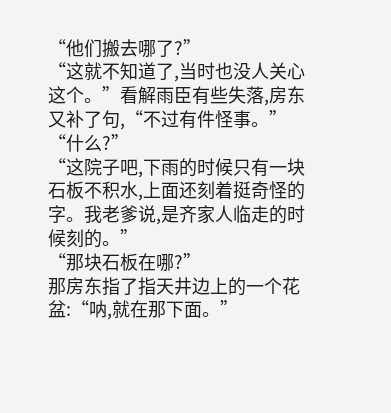“他们搬去哪了?”
“这就不知道了,当时也没人关心这个。”看解雨臣有些失落,房东又补了句,“不过有件怪事。”
“什么?”
“这院子吧,下雨的时候只有一块石板不积水,上面还刻着挺奇怪的字。我老爹说,是齐家人临走的时候刻的。”
“那块石板在哪?”
那房东指了指天井边上的一个花盆:“呐,就在那下面。”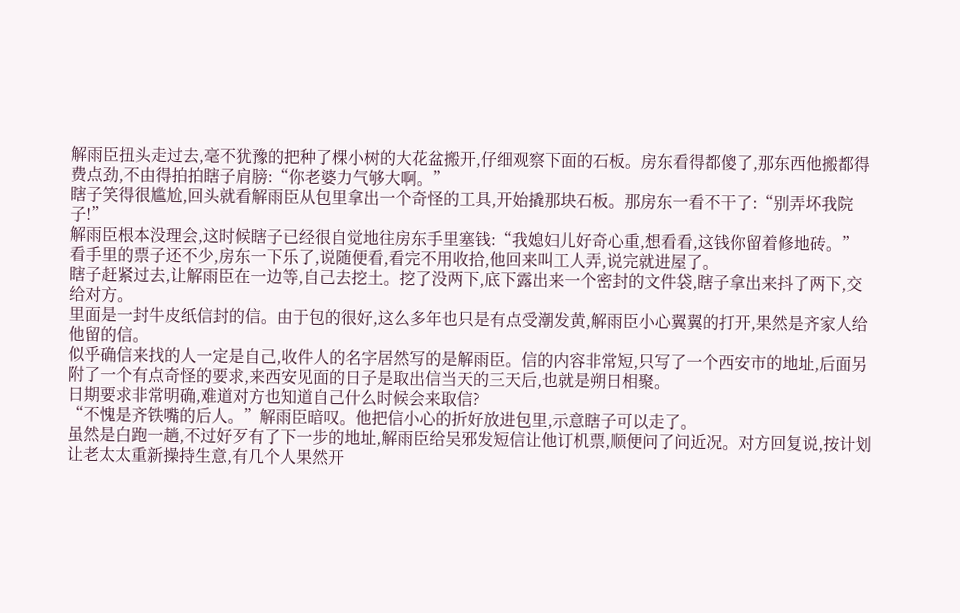解雨臣扭头走过去,毫不犹豫的把种了棵小树的大花盆搬开,仔细观察下面的石板。房东看得都傻了,那东西他搬都得费点劲,不由得拍拍瞎子肩膀:“你老婆力气够大啊。”
瞎子笑得很尴尬,回头就看解雨臣从包里拿出一个奇怪的工具,开始撬那块石板。那房东一看不干了:“别弄坏我院子!”
解雨臣根本没理会,这时候瞎子已经很自觉地往房东手里塞钱:“我媳妇儿好奇心重,想看看,这钱你留着修地砖。”
看手里的票子还不少,房东一下乐了,说随便看,看完不用收拾,他回来叫工人弄,说完就进屋了。
瞎子赶紧过去,让解雨臣在一边等,自己去挖土。挖了没两下,底下露出来一个密封的文件袋,瞎子拿出来抖了两下,交给对方。
里面是一封牛皮纸信封的信。由于包的很好,这么多年也只是有点受潮发黄,解雨臣小心翼翼的打开,果然是齐家人给他留的信。
似乎确信来找的人一定是自己,收件人的名字居然写的是解雨臣。信的内容非常短,只写了一个西安市的地址,后面另附了一个有点奇怪的要求,来西安见面的日子是取出信当天的三天后,也就是朔日相聚。
日期要求非常明确,难道对方也知道自己什么时候会来取信?
“不愧是齐铁嘴的后人。”解雨臣暗叹。他把信小心的折好放进包里,示意瞎子可以走了。
虽然是白跑一趟,不过好歹有了下一步的地址,解雨臣给吴邪发短信让他订机票,顺便问了问近况。对方回复说,按计划让老太太重新操持生意,有几个人果然开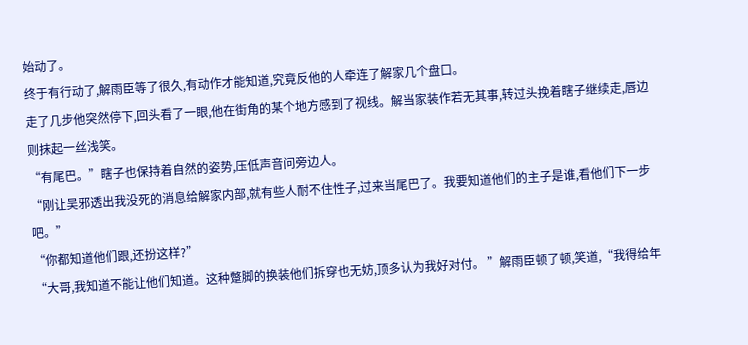始动了。
终于有行动了,解雨臣等了很久,有动作才能知道,究竟反他的人牵连了解家几个盘口。
走了几步他突然停下,回头看了一眼,他在街角的某个地方感到了视线。解当家装作若无其事,转过头挽着瞎子继续走,唇边则抹起一丝浅笑。
“有尾巴。”瞎子也保持着自然的姿势,压低声音问旁边人。
“刚让吴邪透出我没死的消息给解家内部,就有些人耐不住性子,过来当尾巴了。我要知道他们的主子是谁,看他们下一步吧。”
“你都知道他们跟,还扮这样?”
“大哥,我知道不能让他们知道。这种蹩脚的换装他们拆穿也无妨,顶多认为我好对付。 ”解雨臣顿了顿,笑道,“我得给年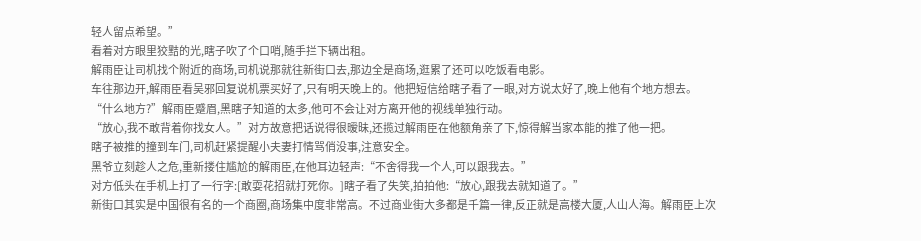轻人留点希望。”
看着对方眼里狡黠的光,瞎子吹了个口哨,随手拦下辆出租。
解雨臣让司机找个附近的商场,司机说那就往新街口去,那边全是商场,逛累了还可以吃饭看电影。
车往那边开,解雨臣看吴邪回复说机票买好了,只有明天晚上的。他把短信给瞎子看了一眼,对方说太好了,晚上他有个地方想去。
“什么地方?”解雨臣蹙眉,黑瞎子知道的太多,他可不会让对方离开他的视线单独行动。
“放心,我不敢背着你找女人。”对方故意把话说得很暧昧,还揽过解雨臣在他额角亲了下,惊得解当家本能的推了他一把。
瞎子被推的撞到车门,司机赶紧提醒小夫妻打情骂俏没事,注意安全。
黑爷立刻趁人之危,重新搂住尴尬的解雨臣,在他耳边轻声:“不舍得我一个人,可以跟我去。”
对方低头在手机上打了一行字:[敢耍花招就打死你。]瞎子看了失笑,拍拍他:“放心,跟我去就知道了。”
新街口其实是中国很有名的一个商圈,商场集中度非常高。不过商业街大多都是千篇一律,反正就是高楼大厦,人山人海。解雨臣上次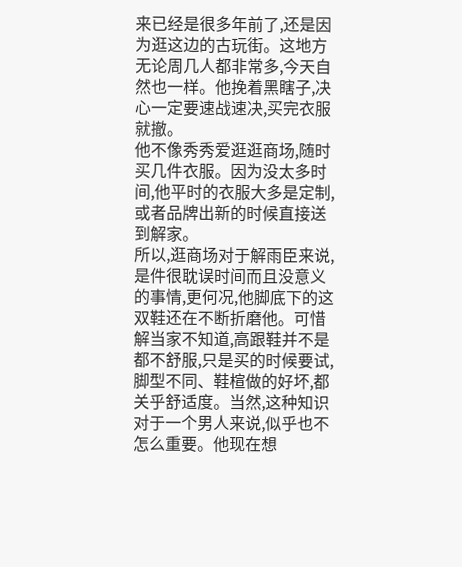来已经是很多年前了,还是因为逛这边的古玩街。这地方无论周几人都非常多,今天自然也一样。他挽着黑瞎子,决心一定要速战速决,买完衣服就撤。
他不像秀秀爱逛逛商场,随时买几件衣服。因为没太多时间,他平时的衣服大多是定制,或者品牌出新的时候直接送到解家。
所以,逛商场对于解雨臣来说,是件很耽误时间而且没意义的事情,更何况,他脚底下的这双鞋还在不断折磨他。可惜解当家不知道,高跟鞋并不是都不舒服,只是买的时候要试,脚型不同、鞋楦做的好坏,都关乎舒适度。当然,这种知识对于一个男人来说,似乎也不怎么重要。他现在想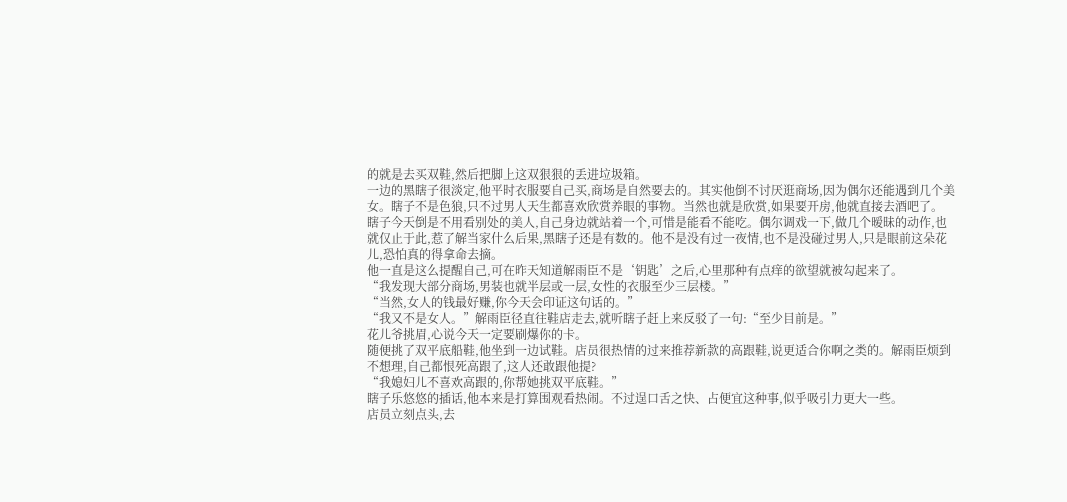的就是去买双鞋,然后把脚上这双狠狠的丢进垃圾箱。
一边的黑瞎子很淡定,他平时衣服要自己买,商场是自然要去的。其实他倒不讨厌逛商场,因为偶尔还能遇到几个美女。瞎子不是色狼,只不过男人天生都喜欢欣赏养眼的事物。当然也就是欣赏,如果要开房,他就直接去酒吧了。
瞎子今天倒是不用看别处的美人,自己身边就站着一个,可惜是能看不能吃。偶尔调戏一下,做几个暧昧的动作,也就仅止于此,惹了解当家什么后果,黑瞎子还是有数的。他不是没有过一夜情,也不是没碰过男人,只是眼前这朵花儿,恐怕真的得拿命去摘。
他一直是这么提醒自己,可在昨天知道解雨臣不是‘钥匙’之后,心里那种有点痒的欲望就被勾起来了。
“我发现大部分商场,男装也就半层或一层,女性的衣服至少三层楼。”
“当然,女人的钱最好赚,你今天会印证这句话的。”
“我又不是女人。”解雨臣径直往鞋店走去,就听瞎子赶上来反驳了一句:“至少目前是。”
花儿爷挑眉,心说今天一定要刷爆你的卡。
随便挑了双平底船鞋,他坐到一边试鞋。店员很热情的过来推荐新款的高跟鞋,说更适合你啊之类的。解雨臣烦到不想理,自己都恨死高跟了,这人还敢跟他提?
“我媳妇儿不喜欢高跟的,你帮她挑双平底鞋。”
瞎子乐悠悠的插话,他本来是打算围观看热闹。不过逞口舌之快、占便宜这种事,似乎吸引力更大一些。
店员立刻点头,去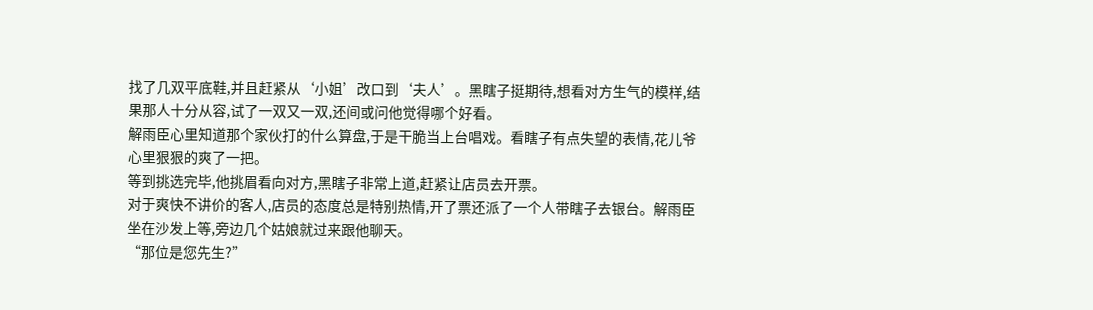找了几双平底鞋,并且赶紧从‘小姐’改口到‘夫人’。黑瞎子挺期待,想看对方生气的模样,结果那人十分从容,试了一双又一双,还间或问他觉得哪个好看。
解雨臣心里知道那个家伙打的什么算盘,于是干脆当上台唱戏。看瞎子有点失望的表情,花儿爷心里狠狠的爽了一把。
等到挑选完毕,他挑眉看向对方,黑瞎子非常上道,赶紧让店员去开票。
对于爽快不讲价的客人,店员的态度总是特别热情,开了票还派了一个人带瞎子去银台。解雨臣坐在沙发上等,旁边几个姑娘就过来跟他聊天。
“那位是您先生?”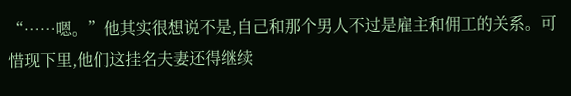“……嗯。”他其实很想说不是,自己和那个男人不过是雇主和佣工的关系。可惜现下里,他们这挂名夫妻还得继续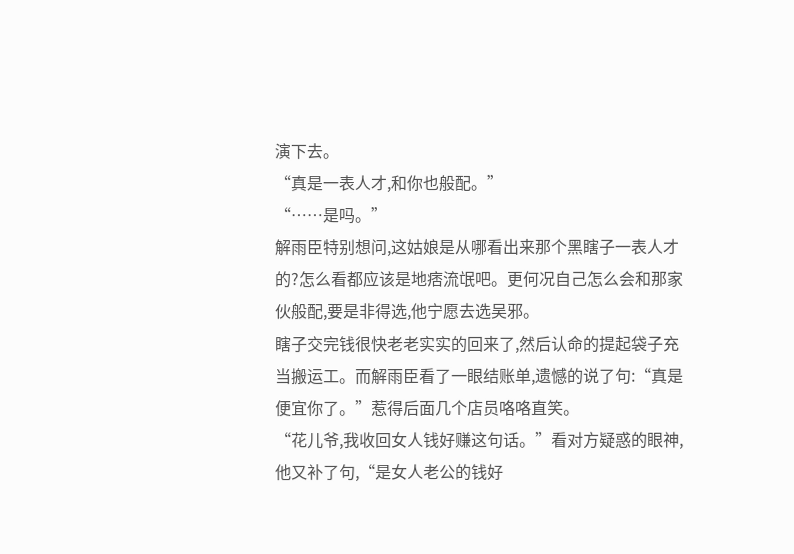演下去。
“真是一表人才,和你也般配。”
“……是吗。”
解雨臣特别想问,这姑娘是从哪看出来那个黑瞎子一表人才的?怎么看都应该是地痞流氓吧。更何况自己怎么会和那家伙般配,要是非得选,他宁愿去选吴邪。
瞎子交完钱很快老老实实的回来了,然后认命的提起袋子充当搬运工。而解雨臣看了一眼结账单,遗憾的说了句:“真是便宜你了。”惹得后面几个店员咯咯直笑。
“花儿爷,我收回女人钱好赚这句话。”看对方疑惑的眼神,他又补了句,“是女人老公的钱好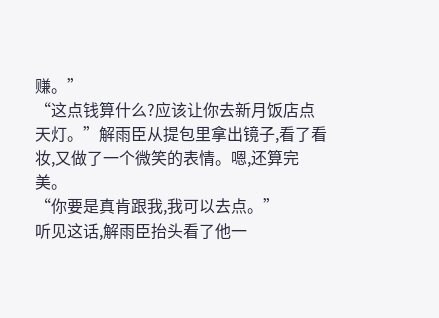赚。”
“这点钱算什么?应该让你去新月饭店点天灯。”解雨臣从提包里拿出镜子,看了看妆,又做了一个微笑的表情。嗯,还算完美。
“你要是真肯跟我,我可以去点。”
听见这话,解雨臣抬头看了他一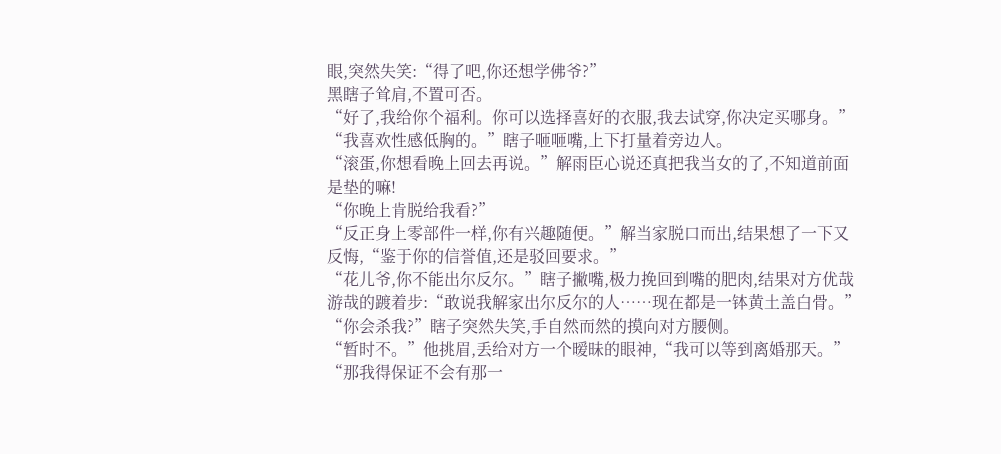眼,突然失笑:“得了吧,你还想学佛爷?”
黑瞎子耸肩,不置可否。
“好了,我给你个福利。你可以选择喜好的衣服,我去试穿,你决定买哪身。”
“我喜欢性感低胸的。”瞎子咂咂嘴,上下打量着旁边人。
“滚蛋,你想看晚上回去再说。”解雨臣心说还真把我当女的了,不知道前面是垫的嘛!
“你晚上肯脱给我看?”
“反正身上零部件一样,你有兴趣随便。”解当家脱口而出,结果想了一下又反悔,“鉴于你的信誉值,还是驳回要求。”
“花儿爷,你不能出尔反尔。”瞎子撇嘴,极力挽回到嘴的肥肉,结果对方优哉游哉的踱着步:“敢说我解家出尔反尔的人……现在都是一钵黄土盖白骨。”
“你会杀我?”瞎子突然失笑,手自然而然的摸向对方腰侧。
“暂时不。”他挑眉,丢给对方一个暧昧的眼神,“我可以等到离婚那天。”
“那我得保证不会有那一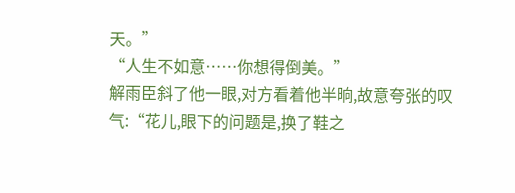天。”
“人生不如意……你想得倒美。”
解雨臣斜了他一眼,对方看着他半晌,故意夸张的叹气:“花儿,眼下的问题是,换了鞋之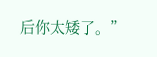后你太矮了。”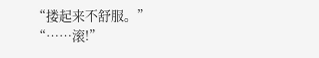“搂起来不舒服。”
“……滚!”